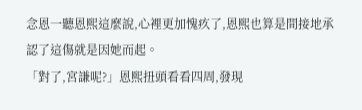念恩一聽恩熙這麼說,心裡更加愧疚了,恩熙也算是間接地承認了這傷就是因她而起。
「對了,宮謙呢?」恩熙扭頭看看四周,發現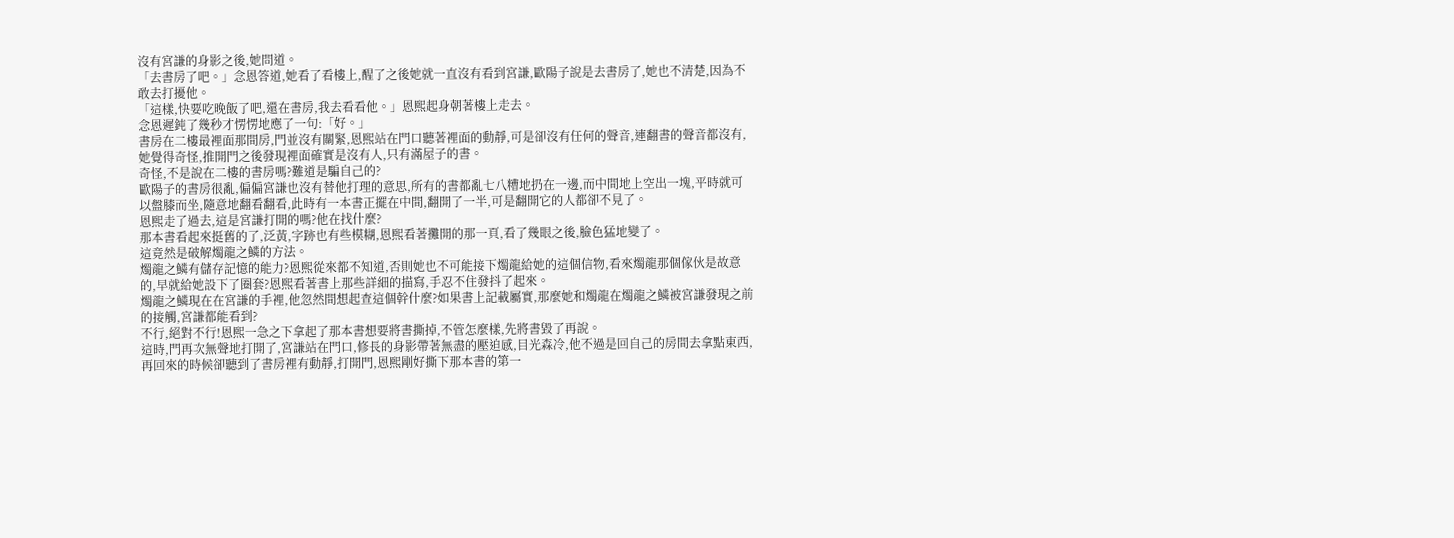沒有宮謙的身影之後,她問道。
「去書房了吧。」念恩答道,她看了看樓上,醒了之後她就一直沒有看到宮謙,歐陽子說是去書房了,她也不清楚,因為不敢去打擾他。
「這樣,快要吃晚飯了吧,還在書房,我去看看他。」恩熙起身朝著樓上走去。
念恩遲鈍了幾秒才愣愣地應了一句:「好。」
書房在二樓最裡面那間房,門並沒有關緊,恩熙站在門口聽著裡面的動靜,可是卻沒有任何的聲音,連翻書的聲音都沒有,她覺得奇怪,推開門之後發現裡面確實是沒有人,只有滿屋子的書。
奇怪,不是說在二樓的書房嗎?難道是騙自己的?
歐陽子的書房很亂,偏偏宮謙也沒有替他打理的意思,所有的書都亂七八糟地扔在一邊,而中間地上空出一塊,平時就可以盤膝而坐,隨意地翻看翻看,此時有一本書正擺在中間,翻開了一半,可是翻開它的人都卻不見了。
恩熙走了過去,這是宮謙打開的嗎?他在找什麼?
那本書看起來挺舊的了,泛黃,字跡也有些模糊,恩熙看著攤開的那一頁,看了幾眼之後,臉色猛地變了。
這竟然是破解燭龍之鱗的方法。
燭龍之鱗有儲存記憶的能力?恩熙從來都不知道,否則她也不可能接下燭龍給她的這個信物,看來燭龍那個傢伙是故意的,早就給她設下了圈套?恩熙看著書上那些詳細的描寫,手忍不住發抖了起來。
燭龍之鱗現在在宮謙的手裡,他忽然間想起查這個幹什麼?如果書上記載屬實,那麼她和燭龍在燭龍之鱗被宮謙發現之前的接觸,宮謙都能看到?
不行,絕對不行!恩熙一急之下拿起了那本書想要將書撕掉,不管怎麼樣,先將書毀了再說。
這時,門再次無聲地打開了,宮謙站在門口,修長的身影帶著無盡的壓迫感,目光森冷,他不過是回自己的房間去拿點東西,再回來的時候卻聽到了書房裡有動靜,打開門,恩熙剛好撕下那本書的第一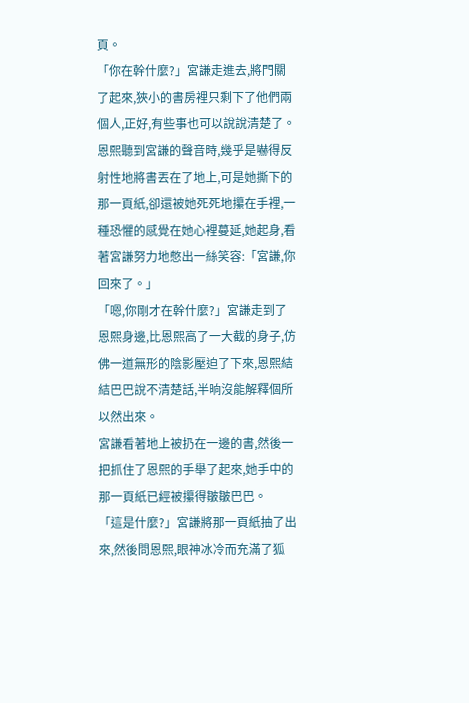頁。
「你在幹什麼?」宮謙走進去,將門關了起來,狹小的書房裡只剩下了他們兩個人,正好,有些事也可以說說清楚了。
恩熙聽到宮謙的聲音時,幾乎是嚇得反射性地將書丟在了地上,可是她撕下的那一頁紙,卻還被她死死地攥在手裡,一種恐懼的感覺在她心裡蔓延,她起身,看著宮謙努力地憋出一絲笑容:「宮謙,你回來了。」
「嗯,你剛才在幹什麼?」宮謙走到了恩熙身邊,比恩熙高了一大截的身子,仿佛一道無形的陰影壓迫了下來,恩熙結結巴巴說不清楚話,半晌沒能解釋個所以然出來。
宮謙看著地上被扔在一邊的書,然後一把抓住了恩熙的手舉了起來,她手中的那一頁紙已經被攥得皺皺巴巴。
「這是什麼?」宮謙將那一頁紙抽了出來,然後問恩熙,眼神冰冷而充滿了狐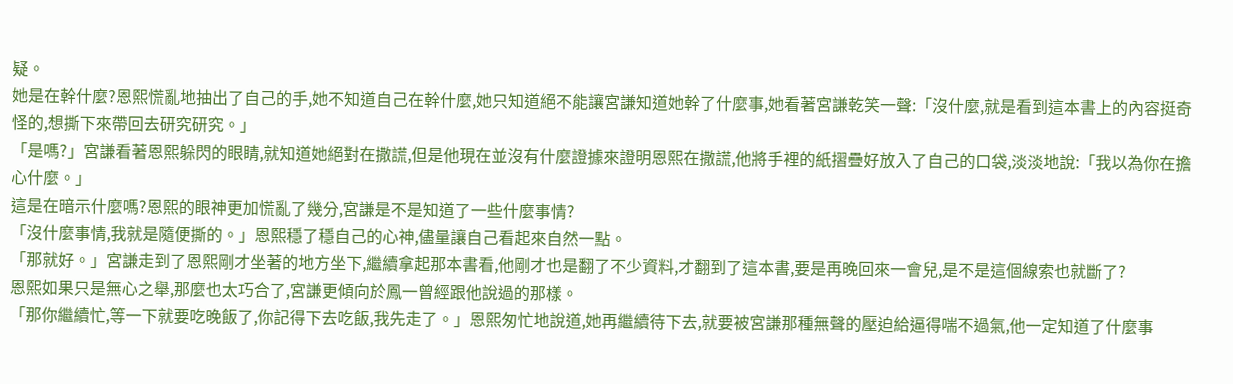疑。
她是在幹什麼?恩熙慌亂地抽出了自己的手,她不知道自己在幹什麼,她只知道絕不能讓宮謙知道她幹了什麼事,她看著宮謙乾笑一聲:「沒什麼,就是看到這本書上的內容挺奇怪的,想撕下來帶回去研究研究。」
「是嗎?」宮謙看著恩熙躲閃的眼睛,就知道她絕對在撒謊,但是他現在並沒有什麼證據來證明恩熙在撒謊,他將手裡的紙摺疊好放入了自己的口袋,淡淡地說:「我以為你在擔心什麼。」
這是在暗示什麼嗎?恩熙的眼神更加慌亂了幾分,宮謙是不是知道了一些什麼事情?
「沒什麼事情,我就是隨便撕的。」恩熙穩了穩自己的心神,儘量讓自己看起來自然一點。
「那就好。」宮謙走到了恩熙剛才坐著的地方坐下,繼續拿起那本書看,他剛才也是翻了不少資料,才翻到了這本書,要是再晚回來一會兒,是不是這個線索也就斷了?
恩熙如果只是無心之舉,那麼也太巧合了,宮謙更傾向於鳳一曾經跟他說過的那樣。
「那你繼續忙,等一下就要吃晚飯了,你記得下去吃飯,我先走了。」恩熙匆忙地說道,她再繼續待下去,就要被宮謙那種無聲的壓迫給逼得喘不過氣,他一定知道了什麼事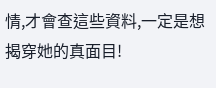情,才會查這些資料,一定是想揭穿她的真面目!